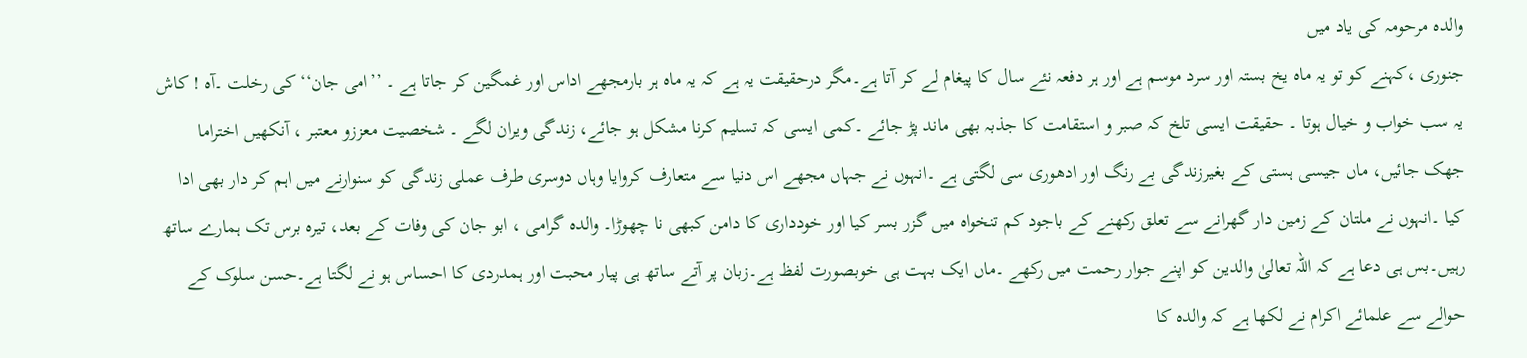والدہ مرحومہ کی یاد میں
جنوری ،کہنے کو تو یہ ماہ یخ بستہ اور سرد موسم ہے اور ہر دفعہ نئے سال کا پیغام لے کر آتا ہے۔مگر درحقیقت یہ ہے کہ یہ ماہ ہر بارمجھے اداس اور غمگین کر جاتا ہے ۔ ’’امی جان‘‘ کی رخلت ۔آہ ! کاش یہ سب خواب و خیال ہوتا ۔ حقیقت ایسی تلخ کہ صبر و استقامت کا جذبہ بھی ماند پڑ جائے ۔کمی ایسی کہ تسلیم کرنا مشکل ہو جائے، زندگی ویران لگے ۔ شخصیت معززو معتبر ، آنکھیں اختراما جھک جائیں، ماں جیسی ہستی کے بغیرزندگی بے رنگ اور ادھوری سی لگتی ہے ۔انہوں نے جہاں مجھے اس دنیا سے متعارف کروایا وہاں دوسری طرف عملی زندگی کو سنوارنے میں اہم کر دار بھی ادا کیا ۔انہوں نے ملتان کے زمین دار گھرانے سے تعلق رکھنے کے باجود کم تنخواہ میں گزر بسر کیا اور خودداری کا دامن کبھی نا چھوڑا۔ والدہ گرامی ، ابو جان کی وفات کے بعد، تیرہ برس تک ہمارے ساتھ رہیں۔بس ہی دعا ہے کہ اللہ تعالیٰ والدین کو اپنے جوار رحمت میں رکھے ۔ماں ایک بہت ہی خوبصورت لفظ ہے۔زبان پر آتے ساتھ ہی پیار محبت اور ہمدردی کا احساس ہو نے لگتا ہے۔حسن سلوک کے حوالے سے علمائے اکرام نے لکھا ہے کہ والدہ کا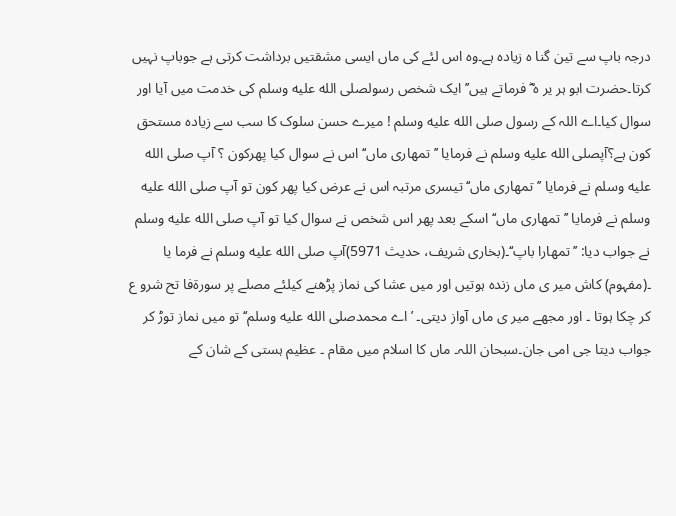درجہ باپ سے تین گنا ہ زیادہ ہے۔وہ اس لئے کی ماں ایسی مشقتیں برداشت کرتی ہے جوباپ نہیں کرتا۔حضرت ابو ہر یر ہ ؓ فرماتے ہیں’’ ایک شخص رسولصلى الله عليه وسلم کی خدمت میں آیا اور سوال کیا۔اے اللہ کے رسول صلى الله عليه وسلم ! میرے حسن سلوک کا سب سے زیادہ مستحق کون ہے؟آپصلى الله عليه وسلم نے فرمایا ’’ تمھاری ماں‘‘اس نے سوال کیا پھرکون ؟ آپ صلى الله عليه وسلم نے فرمایا ’’ تمھاری ماں‘‘تیسری مرتبہ اس نے عرض کیا پھر کون تو آپ صلى الله عليه وسلم نے فرمایا ’’ تمھاری ماں‘‘ اسکے بعد پھر اس شخص نے سوال کیا تو آپ صلى الله عليه وسلم نے جواب دیا: ’’تمھارا باپ‘‘۔(بخاری شریف، حدیث 5971)آپ صلى الله عليه وسلم نے فرما یا ۔(مفہوم) کاش میر ی ماں زندہ ہوتیں اور میں عشا کی نماز پڑھنے کیلئے مصلے پر سورۃفا تح شرو ع کر چکا ہوتا ۔ اور مجھے میر ی ماں آواز دیتی۔ ’اے محمدصلى الله عليه وسلم‘‘ تو میں نماز توڑ کر جواب دیتا جی امی جان۔سبحان اللہ۔ ماں کا اسلام میں مقام ۔ عظیم ہستی کے شان کے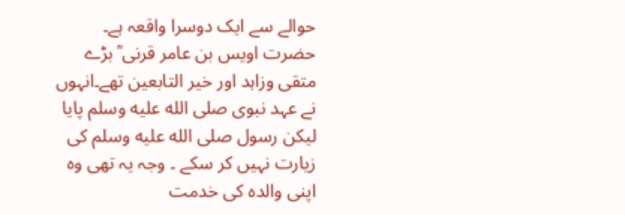حوالے سے ایک دوسرا واقعہ ہے۔ حضرت اویس بن عامر قرنی ؒ بڑے متقی وزاہد اور خیر التابعین تھے۔انہوں نے عہد نبوی صلى الله عليه وسلم پایا لیکن رسول صلى الله عليه وسلم کی زیارت نہیں کر سکے ۔ وجہ یہ تھی وہ اپنی والدہ کی خدمت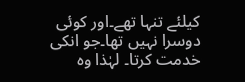کیلئے تنہا تھے۔اور کوئی دوسرا نہیں تھا۔جو انکی خدمت کرتا۔ لہٰذا وہ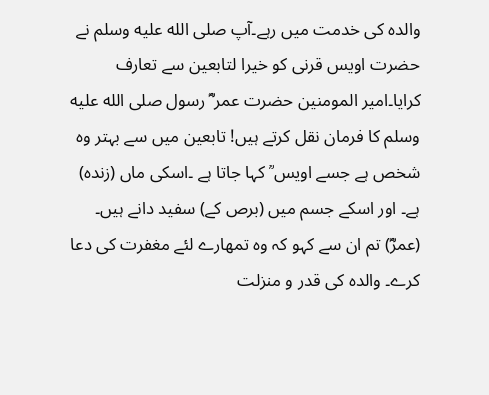والدہ کی خدمت میں رہے۔آپ صلى الله عليه وسلم نے حضرت اویس قرنی کو خیرا لتابعین سے تعارف کرایا۔امیر المومنین حضرت عمر ؓ رسول صلى الله عليه وسلم کا فرمان نقل کرتے ہیں! تابعین میں سے بہتر وہ شخص ہے جسے اویس ؒ کہا جاتا ہے ۔اسکی ماں (زندہ) ہے۔ اور اسکے جسم میں (برص کے) سفید دانے ہیں۔ (عمرؓ) تم ان سے کہو کہ وہ تمھارے لئے مغفرت کی دعا کرے۔ والدہ کی قدر و منزلت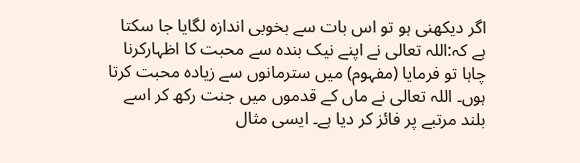اگر دیکھنی ہو تو اس بات سے بخوبی اندازہ لگایا جا سکتا ہے کہ:اللہ تعالی نے اپنے نیک بندہ سے محبت کا اظہارکرنا چاہا تو فرمایا (مفہوم) میں سترمانوں سے زیادہ محبت کرتا ہوں۔ اللہ تعالی نے ماں کے قدموں میں جنت رکھ کر اسے بلند مرتبے پر فائز کر دیا ہے۔ ایسی مثال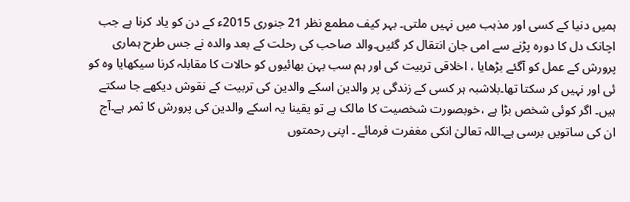ہمیں دنیا کے کسی اور مذہب میں نہیں ملتی۔ بہر کیف مطمع نظر 21 جنوری 2015ء کے دن کو یاد کرنا ہے جب اچانک دل کا دورہ پڑنے سے امی جان انتقال کر گئیں۔والد صاحب کی رحلت کے بعد والدہ نے جس طرح ہماری پرورش کے عمل کو آگئے بڑھایا ، اخلاقی تربیت کی اور ہم سب بہن بھائیوں کو حالات کا مقابلہ کرنا سیکھایا وہ کو ئی اور نہیں کر سکتا تھا۔بلاشبہ ہر کسی کے زندگی پر والدین اسکے والدین کی تربیت کے نقوش دیکھے جا سکتے ہیں۔ اگر کوئی شخص بڑا ہے ،خوبصورت شخصیت کا مالک ہے تو یقینا یہ اسکے والدین کی پرورش کا ثمر ہے۔آج ان کی ساتویں برسی ہے۔اللہ تعالیٰ انکی مغفرت فرمائے ۔ اپنی رحمتوں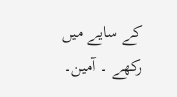کے سایے میں رکھے ۔ آمین۔